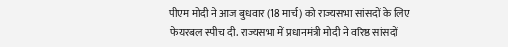पीएम मोदी ने आज बुधवार (18 मार्च) को राज्यसभा सांसदों के लिए फेयरबल स्पीच दी. राज्यसभा में प्रधानमंत्री मोदी ने वरिष्ठ सांसदों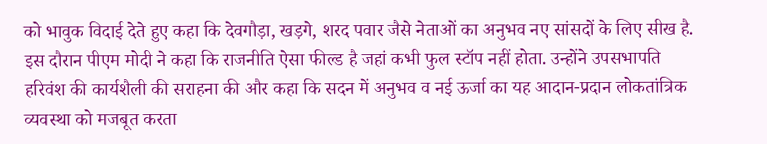को भावुक विदाई देते हुए कहा कि देवगौड़ा, खड़गे, शरद पवार जैसे नेताओं का अनुभव नए सांसदों के लिए सीख है. इस दौरान पीएम मोदी ने कहा कि राजनीति ऐसा फील्ड है जहां कभी फुल स्टॉप नहीं होता. उन्होंने उपसभापति हरिवंश की कार्यशैली की सराहना की और कहा कि सदन में अनुभव व नई ऊर्जा का यह आदान-प्रदान लोकतांत्रिक व्यवस्था को मजबूत करता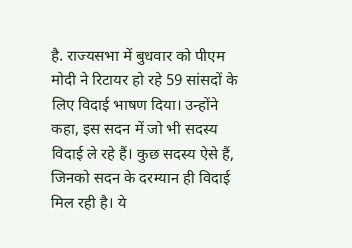है. राज्यसभा में बुधवार को पीएम मोदी ने रिटायर हो रहे 59 सांसदों के लिए विदाई भाषण दिया। उन्होंने कहा, इस सदन में जो भी सदस्य विदाई ले रहे हैं। कुछ सदस्य ऐसे हैं, जिनको सदन के दरम्यान ही विदाई मिल रही है। ये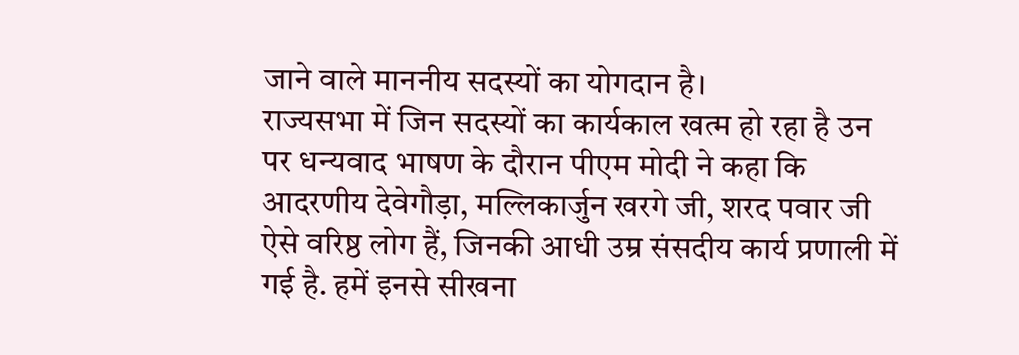जाने वाले माननीय सदस्यों का योगदान है।
राज्यसभा में जिन सदस्यों का कार्यकाल खत्म हो रहा है उन पर धन्यवाद भाषण के दौरान पीएम मोदी ने कहा कि आदरणीय देवेगौड़ा, मल्लिकार्जुन खरगे जी, शरद पवार जी ऐसे वरिष्ठ लोग हैं, जिनकी आधी उम्र संसदीय कार्य प्रणाली में गई है. हमें इनसे सीखना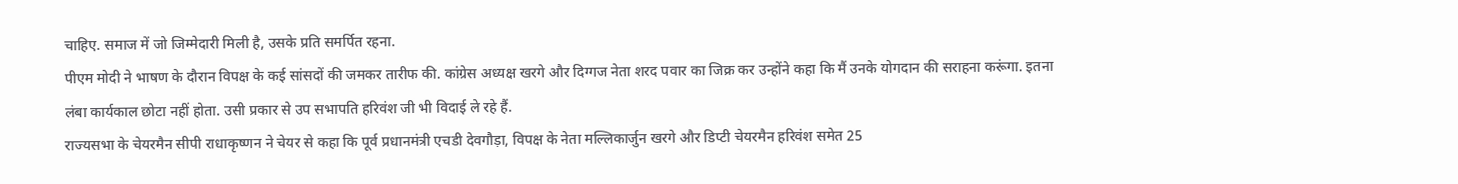चाहिए. समाज में जो जिम्मेदारी मिली है, उसके प्रति समर्पित रहना.
पीएम मोदी ने भाषण के दौरान विपक्ष के कई सांसदों की जमकर तारीफ की. कांग्रेस अध्यक्ष खरगे और दिग्गज नेता शरद पवार का जिक्र कर उन्होंने कहा कि मैं उनके योगदान की सराहना करूंगा. इतना लंबा कार्यकाल छोटा नहीं होता. उसी प्रकार से उप सभापति हरिवंश जी भी विदाई ले रहे हैं.
राज्यसभा के चेयरमैन सीपी राधाकृष्णन ने चेयर से कहा कि पूर्व प्रधानमंत्री एचडी देवगौड़ा, विपक्ष के नेता मल्लिकार्जुन खरगे और डिप्टी चेयरमैन हरिवंश समेत 25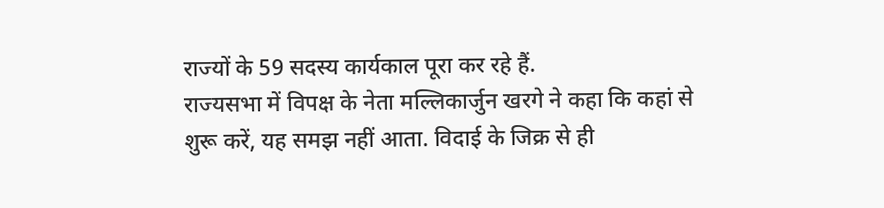राज्यों के 59 सदस्य कार्यकाल पूरा कर रहे हैं.
राज्यसभा में विपक्ष के नेता मल्लिकार्जुन खरगे ने कहा कि कहां से शुरू करें, यह समझ नहीं आता. विदाई के जिक्र से ही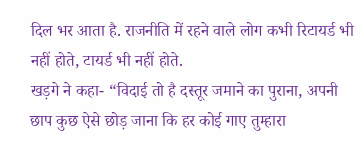दिल भर आता है. राजनीति में रहने वाले लोग कभी रिटायर्ड भी नहीं होते, टायर्ड भी नहीं होते.
खड़गे ने कहा- “विदाई तो है दस्तूर जमाने का पुराना, अपनी छाप कुछ ऐसे छोड़ जाना कि हर कोई गाए तुम्हारा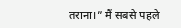तराना।” मैं सबसे पहले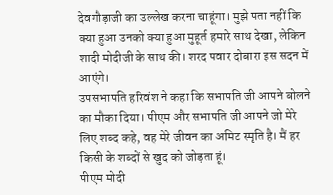देवगौड़ाजी का उल्लेख करना चाहूंगा। मुझे पता नहीं कि क्या हुआ उनको क्या हुआ मुहूर्त हमारे साथ देखा, लेकिन शादी मोदीजी के साथ की। शरद पवार दोबारा इस सदन में आएंगे।
उपसभापति हरिवंश ने कहा कि सभापति जी आपने बोलने का मौका दिया। पीएम और सभापति जी आपने जो मेरे लिए शब्द कहे, वह मेरे जीवन का अमिट स्मृति है। मैं हर किसी के शब्दों से खुद को जोड़ता हूं।
पीएम मोदी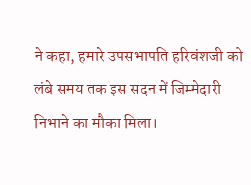ने कहा, हमारे उपसभापति हरिवंशजी को लंबे समय तक इस सदन में जिम्मेदारी निभाने का मौका मिला।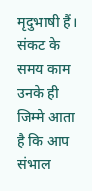मृदुभाषी हैं। संकट के समय काम उनके ही जिम्मे आता है कि आप संभाल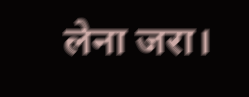लेना जरा।